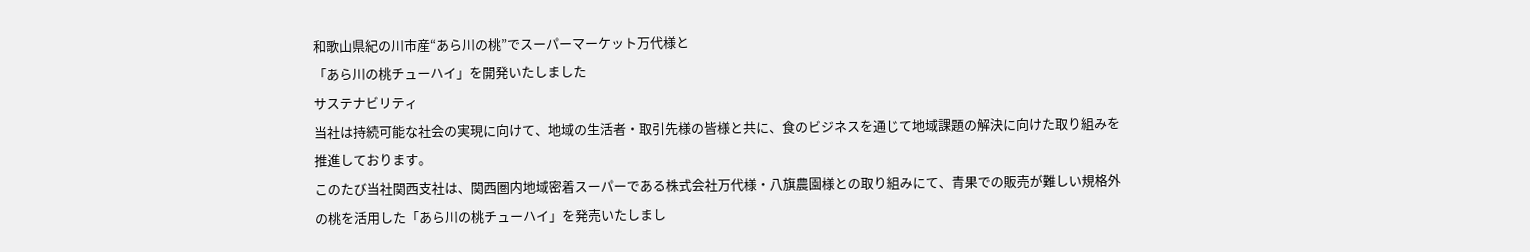和歌山県紀の川市産“あら川の桃”でスーパーマーケット万代様と
「あら川の桃チューハイ」を開発いたしました
サステナビリティ
当社は持続可能な社会の実現に向けて、地域の生活者・取引先様の皆様と共に、食のビジネスを通じて地域課題の解決に向けた取り組みを推進しております。
このたび当社関西支社は、関西圏内地域密着スーパーである株式会社万代様・八旗農園様との取り組みにて、青果での販売が難しい規格外の桃を活用した「あら川の桃チューハイ」を発売いたしまし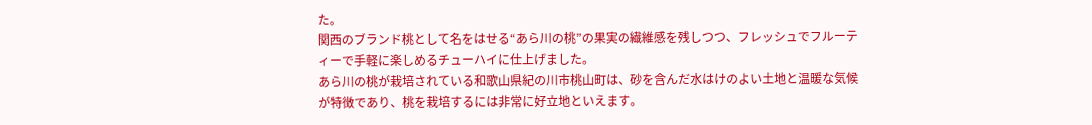た。
関西のブランド桃として名をはせる“あら川の桃”の果実の繊維感を残しつつ、フレッシュでフルーティーで手軽に楽しめるチューハイに仕上げました。
あら川の桃が栽培されている和歌山県紀の川市桃山町は、砂を含んだ水はけのよい土地と温暖な気候が特徴であり、桃を栽培するには非常に好立地といえます。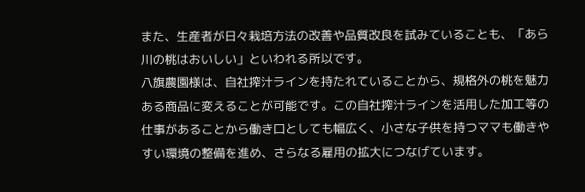また、生産者が日々栽培方法の改善や品質改良を試みていることも、「あら川の桃はおいしい」といわれる所以です。
八旗農園様は、自社搾汁ラインを持たれていることから、規格外の桃を魅力ある商品に変えることが可能です。この自社搾汁ラインを活用した加工等の仕事があることから働き口としても幅広く、小さな子供を持つママも働きやすい環境の整備を進め、さらなる雇用の拡大につなげています。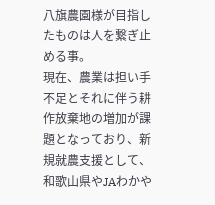八旗農園様が目指したものは人を繋ぎ止める事。
現在、農業は担い手不足とそれに伴う耕作放棄地の増加が課題となっており、新規就農支援として、和歌山県やJAわかや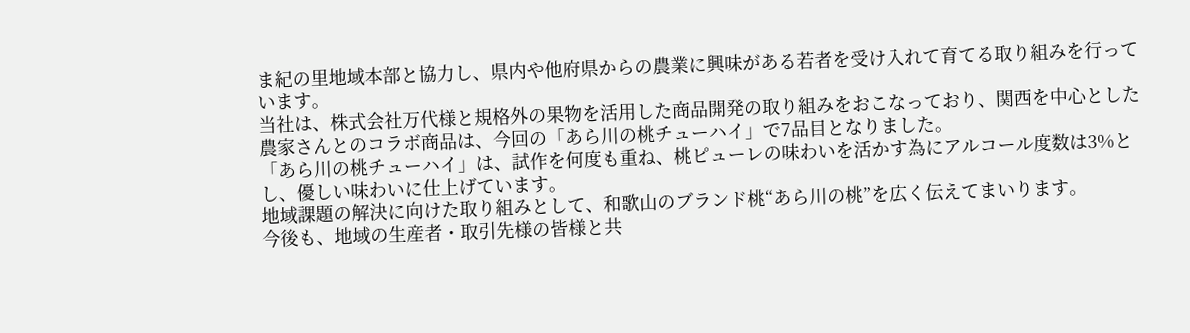ま紀の里地域本部と協力し、県内や他府県からの農業に興味がある若者を受け入れて育てる取り組みを行っています。
当社は、株式会社万代様と規格外の果物を活用した商品開発の取り組みをおこなっており、関西を中心とした農家さんとのコラボ商品は、今回の「あら川の桃チューハイ」で7品目となりました。
「あら川の桃チューハイ」は、試作を何度も重ね、桃ピューレの味わいを活かす為にアルコール度数は3%とし、優しい味わいに仕上げています。
地域課題の解決に向けた取り組みとして、和歌山のブランド桃“あら川の桃”を広く伝えてまいります。
今後も、地域の生産者・取引先様の皆様と共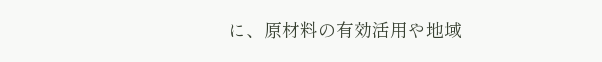に、原材料の有効活用や地域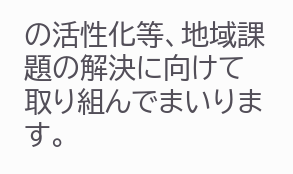の活性化等、地域課題の解決に向けて取り組んでまいります。